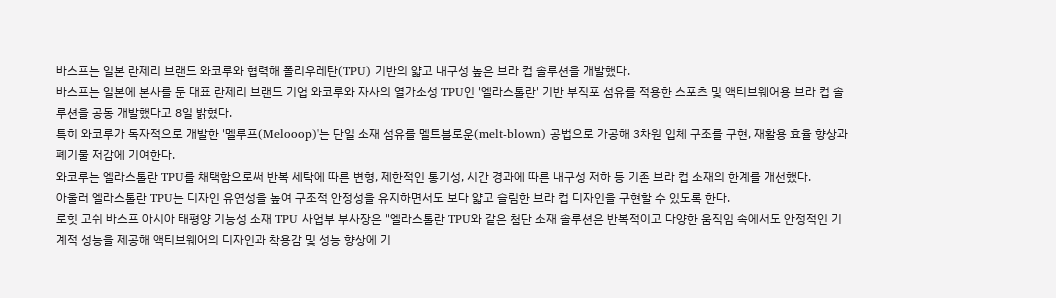바스프는 일본 란제리 브랜드 와코루와 협력해 폴리우레탄(TPU) 기반의 얇고 내구성 높은 브라 컵 솔루션을 개발했다.
바스프는 일본에 본사를 둔 대표 란제리 브랜드 기업 와코루와 자사의 열가소성 TPU인 '엘라스톨란' 기반 부직포 섬유를 적용한 스포츠 및 액티브웨어용 브라 컵 솔루션을 공동 개발했다고 8일 밝혔다.
특히 와코루가 독자적으로 개발한 '멜루프(Melooop)'는 단일 소재 섬유를 멜트블로운(melt-blown) 공법으로 가공해 3차원 입체 구조를 구현, 재활용 효율 향상과 폐기물 저감에 기여한다.
와코루는 엘라스톨란 TPU를 채택함으로써 반복 세탁에 따른 변형, 제한적인 통기성, 시간 경과에 따른 내구성 저하 등 기존 브라 컵 소재의 한계를 개선했다.
아울러 엘라스톨란 TPU는 디자인 유연성을 높여 구조적 안정성을 유지하면서도 보다 얇고 슬림한 브라 컵 디자인을 구현할 수 있도록 한다.
로힛 고쉬 바스프 아시아 태평양 기능성 소재 TPU 사업부 부사장은 "엘라스톨란 TPU와 같은 첨단 소재 솔루션은 반복적이고 다양한 움직임 속에서도 안정적인 기계적 성능을 제공해 액티브웨어의 디자인과 착용감 및 성능 향상에 기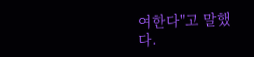여한다"고 말했다.